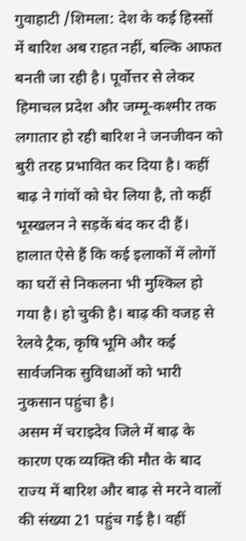गुवाहाटी /शिमला: देश के कई हिस्सों में बारिश अब राहत नहीं, बल्कि आफत बनती जा रही है। पूर्वोत्तर से लेकर हिमाचल प्रदेश और जम्मू-कश्मीर तक लगातार हो रही बारिश ने जनजीवन को बुरी तरह प्रभावित कर दिया है। कहीं बाढ़ ने गांवों को घेर लिया है, तो कहीं भूस्खलन ने सड़कें बंद कर दी हैं। हालात ऐसे हैं कि कई इलाकों में लोगों का घरों से निकलना भी मुश्किल हो गया है। हो चुकी है। बाढ़ की वजह से रेलवे ट्रैक, कृषि भूमि और कई सार्वजनिक सुविधाओं को भारी नुकसान पहुंचा है।
असम में चराइदेव जिले में बाढ़ के कारण एक व्यक्ति की मौत के बाद राज्य में बारिश और बाढ़ से मरने वालों की संख्या 21 पहुंच गई है। वहीं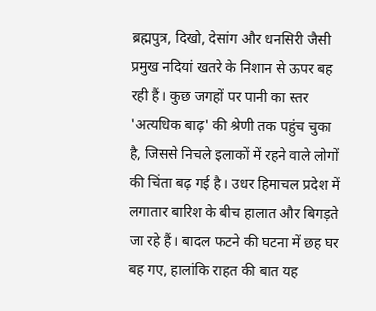ब्रह्मपुत्र, दिखो, देसांग और धनसिरी जैसी प्रमुख नदियां खतरे के निशान से ऊपर बह रही हैं। कुछ जगहों पर पानी का स्तर 'अत्यधिक बाढ़' की श्रेणी तक पहुंच चुका है, जिससे निचले इलाकों में रहने वाले लोगों की चिंता बढ़ गई है। उधर हिमाचल प्रदेश में लगातार बारिश के बीच हालात और बिगड़ते जा रहे हैं। बादल फटने की घटना में छह घर बह गए, हालांकि राहत की बात यह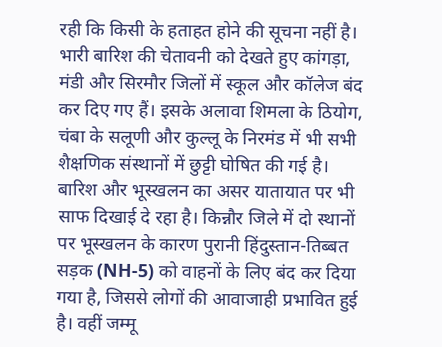रही कि किसी के हताहत होने की सूचना नहीं है।
भारी बारिश की चेतावनी को देखते हुए कांगड़ा, मंडी और सिरमौर जिलों में स्कूल और कॉलेज बंद कर दिए गए हैं। इसके अलावा शिमला के ठियोग, चंबा के सलूणी और कुल्लू के निरमंड में भी सभी शैक्षणिक संस्थानों में छुट्टी घोषित की गई है। बारिश और भूस्खलन का असर यातायात पर भी साफ दिखाई दे रहा है। किन्नौर जिले में दो स्थानों पर भूस्खलन के कारण पुरानी हिंदुस्तान-तिब्बत सड़क (NH-5) को वाहनों के लिए बंद कर दिया गया है, जिससे लोगों की आवाजाही प्रभावित हुई है। वहीं जम्मू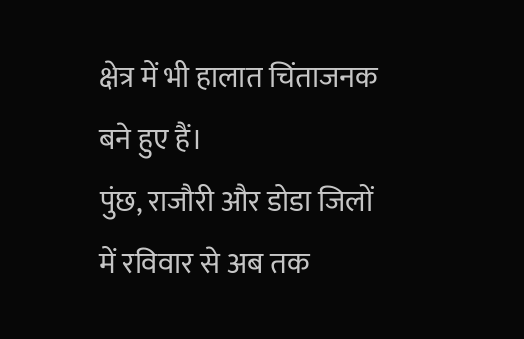क्षेत्र में भी हालात चिंताजनक बने हुए हैं।
पुंछ, राजौरी और डोडा जिलों में रविवार से अब तक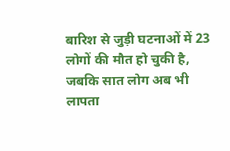बारिश से जुड़ी घटनाओं में 23 लोगों की मौत हो चुकी है, जबकि सात लोग अब भी लापता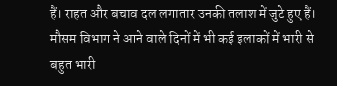हैं। राहत और बचाव दल लगातार उनकी तलाश में जुटे हुए हैं। मौसम विभाग ने आने वाले दिनों में भी कई इलाकों में भारी से बहुत भारी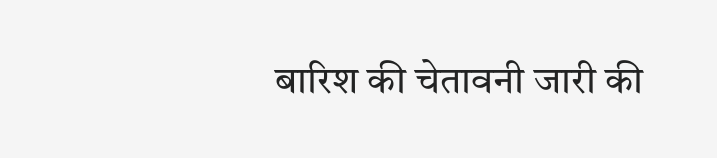बारिश की चेतावनी जारी की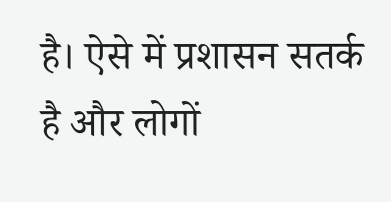है। ऐसे में प्रशासन सतर्क है और लोगों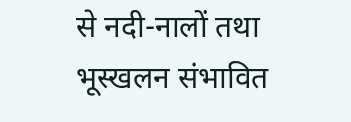से नदी-नालों तथा भूस्खलन संभावित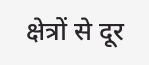क्षेत्रों से दूर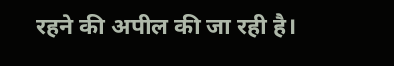रहने की अपील की जा रही है।